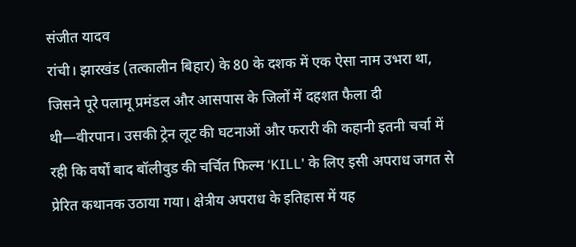संजीत यादव
रांची। झारखंड (तत्कालीन बिहार) के 80 के दशक में एक ऐसा नाम उभरा था, जिसने पूरे पलामू प्रमंडल और आसपास के जिलों में दहशत फैला दी थी—वीरपान। उसकी ट्रेन लूट की घटनाओं और फरारी की कहानी इतनी चर्चा में रही कि वर्षों बाद बॉलीवुड की चर्चित फिल्म ‘KILL’ के लिए इसी अपराध जगत से प्रेरित कथानक उठाया गया। क्षेत्रीय अपराध के इतिहास में यह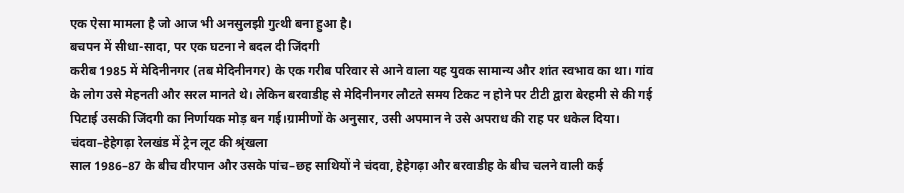एक ऐसा मामला है जो आज भी अनसुलझी गुत्थी बना हुआ है।
बचपन में सीधा-सादा, पर एक घटना ने बदल दी जिंदगी
करीब 1985 में मेदिनीनगर (तब मेदिनीनगर) के एक गरीब परिवार से आने वाला यह युवक सामान्य और शांत स्वभाव का था। गांव के लोग उसे मेहनती और सरल मानते थे। लेकिन बरवाडीह से मेदिनीनगर लौटते समय टिकट न होने पर टीटी द्वारा बेरहमी से की गई पिटाई उसकी जिंदगी का निर्णायक मोड़ बन गई।ग्रामीणों के अनुसार, उसी अपमान ने उसे अपराध की राह पर धकेल दिया।
चंदवा–हेहेगढ़ा रेलखंड में ट्रेन लूट की श्रृंखला
साल 1986–87 के बीच वीरपान और उसके पांच–छह साथियों ने चंदवा, हेहेगढ़ा और बरवाडीह के बीच चलने वाली कई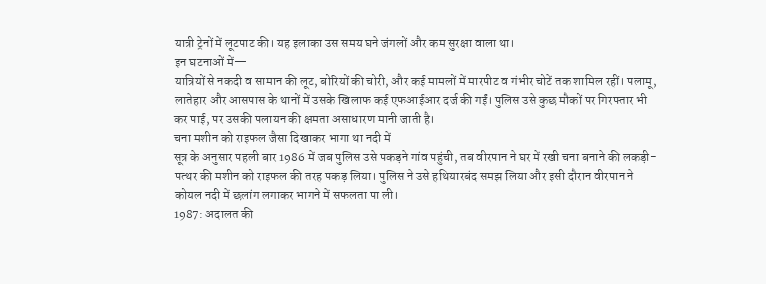यात्री ट्रेनों में लूटपाट की। यह इलाका उस समय घने जंगलों और कम सुरक्षा वाला था।
इन घटनाओं में—
यात्रियों से नकदी व सामान की लूट, बोरियों की चोरी, और कई मामलों में मारपीट व गंभीर चोटें तक शामिल रहीं। पलामू, लातेहार और आसपास के थानों में उसके खिलाफ कई एफआईआर दर्ज की गईं। पुलिस उसे कुछ मौकों पर गिरफ्तार भी कर पाई, पर उसकी पलायन की क्षमता असाधारण मानी जाती है।
चना मशीन को राइफल जैसा दिखाकर भागा था नदी में
सूत्र के अनुसार पहली बार 1986 में जब पुलिस उसे पकड़ने गांव पहुंची, तब वीरपान ने घर में रखी चना बनाने की लकड़ी-पत्थर की मशीन को राइफल की तरह पकड़ लिया। पुलिस ने उसे हथियारबंद समझ लिया और इसी दौरान वीरपान ने कोयल नदी में छलांग लगाकर भागने में सफलता पा ली।
1987: अदालत की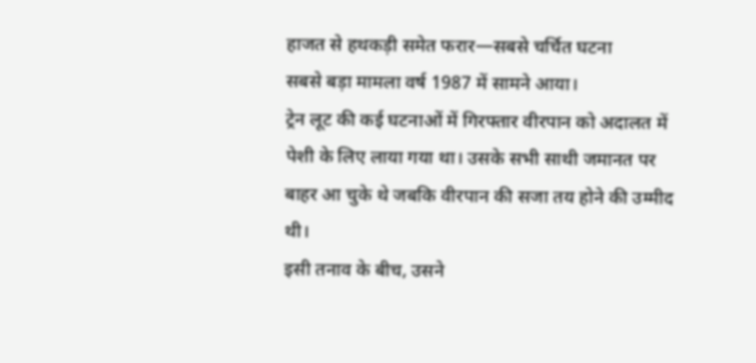हाजत से हथकड़ी समेत फरार—सबसे चर्चित घटना
सबसे बड़ा मामला वर्ष 1987 में सामने आया।
ट्रेन लूट की कई घटनाओं में गिरफ्तार वीरपान को अदालत में पेशी के लिए लाया गया था। उसके सभी साथी जमानत पर बाहर आ चुके थे जबकि वीरपान की सजा तय होने की उम्मीद थी।
इसी तनाव के बीच, उसने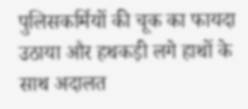पुलिसकर्मियों की चूक का फायदा उठाया और हथकड़ी लगे हाथों के साथ अदालत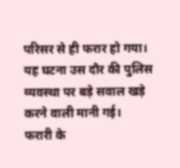परिसर से ही फरार हो गया। यह घटना उस दौर की पुलिस व्यवस्था पर बड़े सवाल खड़े करने वाली मानी गई।
फरारी के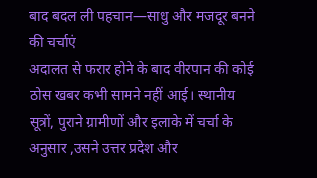बाद बदल ली पहचान—साधु और मजदूर बनने की चर्चाएं
अदालत से फरार होने के बाद वीरपान की कोई ठोस खबर कभी सामने नहीं आई। स्थानीय सूत्रों, पुराने ग्रामीणों और इलाके में चर्चा के अनुसार ,उसने उत्तर प्रदेश और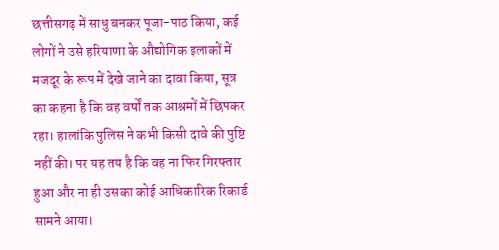छत्तीसगढ़ में साधु बनकर पूजा-पाठ किया, कई लोगों ने उसे हरियाणा के औद्योगिक इलाकों में मजदूर के रूप में देखे जाने का दावा किया, सूत्र का कहना है कि वह वर्षों तक आश्रमों में छिपकर रहा। हालांकि पुलिस ने कभी किसी दावे की पुष्टि नहीं की। पर यह तय है कि वह ना फिर गिरफ्तार हुआ और ना ही उसका कोई आधिकारिक रिकार्ड सामने आया।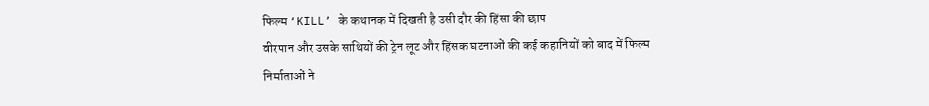फिल्म ‘KILL’ के कथानक में दिखती है उसी दौर की हिंसा की छाप
वीरपान और उसके साथियों की ट्रेन लूट और हिंसक घटनाओं की कई कहानियों को बाद में फिल्म निर्माताओं ने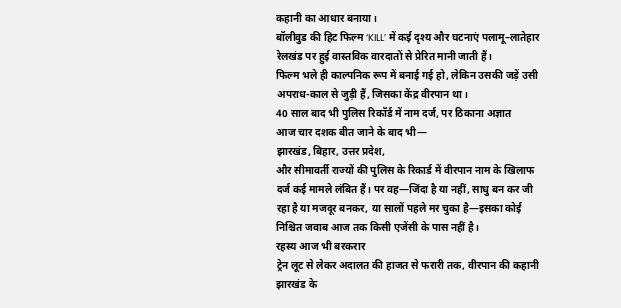कहानी का आधार बनाया।
बॉलीवुड की हिट फिल्म ‘KILL’ में कई दृश्य और घटनाएं पलामू–लातेहार रेलखंड पर हुई वास्तविक वारदातों से प्रेरित मानी जाती हैं।
फिल्म भले ही काल्पनिक रूप में बनाई गई हो, लेकिन उसकी जड़ें उसी अपराध-काल से जुड़ी हैं, जिसका केंद्र वीरपान था।
40 साल बाद भी पुलिस रिकॉर्ड में नाम दर्ज, पर ठिकाना अज्ञात
आज चार दशक बीत जाने के बाद भी—
झारखंड, बिहार, उत्तर प्रदेश,
और सीमावर्ती राज्यों की पुलिस के रिकार्ड में वीरपान नाम के खिलाफ दर्ज कई मामले लंबित हैं। पर वह—जिंदा है या नहीं, साधु बन कर जी रहा है या मजदूर बनकर, या सालों पहले मर चुका है—इसका कोई निश्चित जवाब आज तक किसी एजेंसी के पास नहीं है।
रहस्य आज भी बरकरार
ट्रेन लूट से लेकर अदालत की हाजत से फरारी तक, वीरपान की कहानी झारखंड के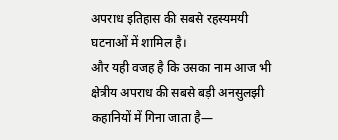अपराध इतिहास की सबसे रहस्यमयी घटनाओं में शामिल है।
और यही वजह है कि उसका नाम आज भी क्षेत्रीय अपराध की सबसे बड़ी अनसुलझी कहानियों में गिना जाता है—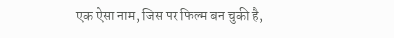एक ऐसा नाम, जिस पर फिल्म बन चुकी है,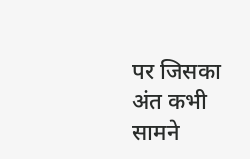पर जिसका अंत कभी सामने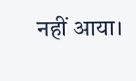नहीं आया।